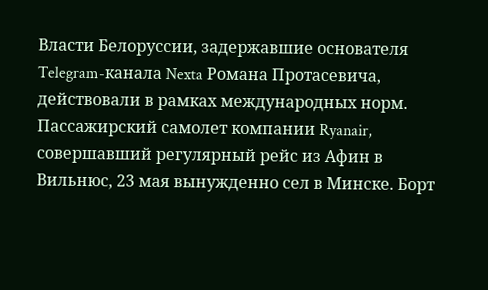Власти Белоруссии, задержавшие основателя Telegram-канала Nexta Романа Протасевича, действовали в рамках международных норм.
Пассажирский самолет компании Ryanair, совершавший регулярный рейс из Афин в Вильнюс, 23 мая вынужденно сел в Минске. Борт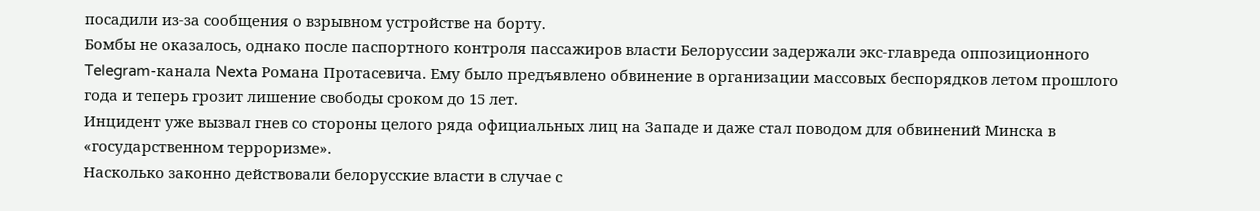посадили из-за сообщения о взрывном устройстве на борту.
Бомбы не оказалось, однако после паспортного контроля пассажиров власти Белоруссии задержали экс-главреда оппозиционного Telegram-канала Nexta Романа Протасевича. Ему было предъявлено обвинение в организации массовых беспорядков летом прошлого года и теперь грозит лишение свободы сроком до 15 лет.
Инцидент уже вызвал гнев со стороны целого ряда официальных лиц на Западе и даже стал поводом для обвинений Минска в «государственном терроризме».
Насколько законно действовали белорусские власти в случае с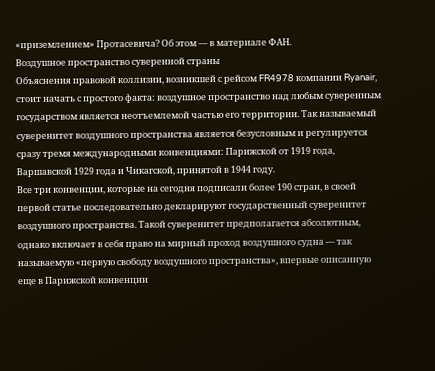«приземлением» Протасевича? Об этом — в материале ФАН.
Воздушное пространство суверенной страны
Объяснения правовой коллизии, возникшей с рейсом FR4978 компании Ryanair, стоит начать с простого факта: воздушное пространство над любым суверенным государством является неотъемлемой частью его территории. Так называемый суверенитет воздушного пространства является безусловным и регулируется сразу тремя международными конвенциями: Парижской от 1919 года, Варшавской 1929 года и Чикагской, принятой в 1944 году.
Все три конвенции, которые на сегодня подписали более 190 стран, в своей первой статье последовательно декларируют государственный суверенитет воздушного пространства. Такой суверенитет предполагается абсолютным, однако включает в себя право на мирный проход воздушного судна — так называемую «первую свободу воздушного пространства», впервые описанную еще в Парижской конвенции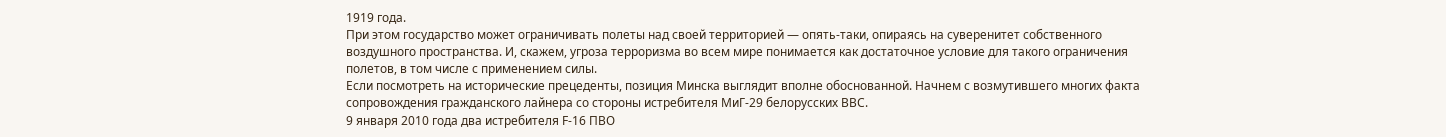1919 года.
При этом государство может ограничивать полеты над своей территорией — опять-таки, опираясь на суверенитет собственного воздушного пространства. И, скажем, угроза терроризма во всем мире понимается как достаточное условие для такого ограничения полетов, в том числе с применением силы.
Если посмотреть на исторические прецеденты, позиция Минска выглядит вполне обоснованной. Начнем с возмутившего многих факта сопровождения гражданского лайнера со стороны истребителя МиГ-29 белорусских ВВС.
9 января 2010 года два истребителя F-16 ПВО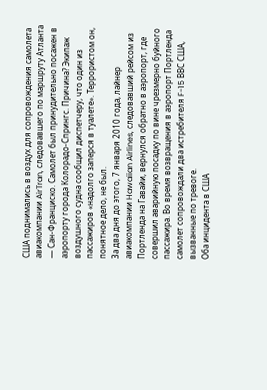США поднимались в воздух для сопровождения самолета авиакомпании AirTran, следовавшего по маршруту Атланта — Сан-Франциско. Самолет был принудительно посажен в аэропорту города Колорадо-Спрингс. Причина? Экипаж воздушного судна сообщил диспетчеру, что один из пассажиров «надолго заперся в туалете». Террористом он, понятное дело, не был.
За два дня до этого, 7 января 2010 года, лайнер авиакомпании Hawaiian Airlines, следовавший рейсом из Портленда на Гавайи, вернулся обратно в аэропорт, где совершил аварийную посадку по вине чрезмерно буйного пассажира. Во время возвращения в аэропорт Портленда самолет сопровождали два истребителя F-15 ВВС США, вызванные по тревоге.
Оба инцидента в США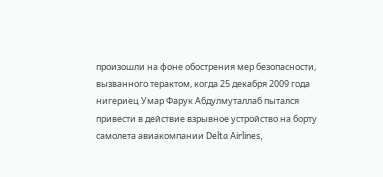произошли на фоне обострения мер безопасности, вызванного терактом, когда 25 декабря 2009 года нигериец Умар Фарук Абдулмуталлаб пытался привести в действие взрывное устройство на борту самолета авиакомпании Delta Airlines,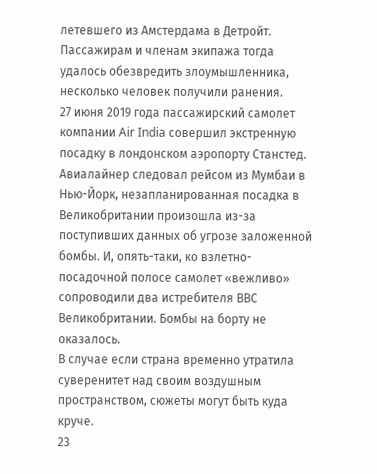летевшего из Амстердама в Детройт. Пассажирам и членам экипажа тогда удалось обезвредить злоумышленника, несколько человек получили ранения.
27 июня 2019 года пассажирский самолет компании Air India совершил экстренную посадку в лондонском аэропорту Станстед. Авиалайнер следовал рейсом из Мумбаи в Нью-Йорк, незапланированная посадка в Великобритании произошла из-за поступивших данных об угрозе заложенной бомбы. И, опять-таки, ко взлетно-посадочной полосе самолет «вежливо» сопроводили два истребителя ВВС Великобритании. Бомбы на борту не оказалось.
В случае если страна временно утратила суверенитет над своим воздушным пространством, сюжеты могут быть куда круче.
23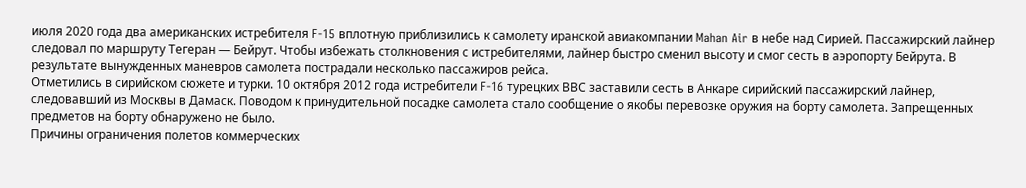июля 2020 года два американских истребителя F-15 вплотную приблизились к самолету иранской авиакомпании Mahan Air в небе над Сирией. Пассажирский лайнер следовал по маршруту Тегеран — Бейрут. Чтобы избежать столкновения с истребителями, лайнер быстро сменил высоту и смог сесть в аэропорту Бейрута. В результате вынужденных маневров самолета пострадали несколько пассажиров рейса.
Отметились в сирийском сюжете и турки. 10 октября 2012 года истребители F-16 турецких ВВС заставили сесть в Анкаре сирийский пассажирский лайнер, следовавший из Москвы в Дамаск. Поводом к принудительной посадке самолета стало сообщение о якобы перевозке оружия на борту самолета. Запрещенных предметов на борту обнаружено не было.
Причины ограничения полетов коммерческих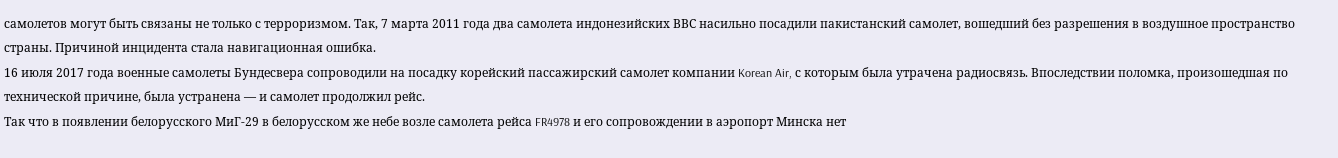самолетов могут быть связаны не только с терроризмом. Так, 7 марта 2011 года два самолета индонезийских ВВС насильно посадили пакистанский самолет, вошедший без разрешения в воздушное пространство страны. Причиной инцидента стала навигационная ошибка.
16 июля 2017 года военные самолеты Бундесвера сопроводили на посадку корейский пассажирский самолет компании Korean Air, с которым была утрачена радиосвязь. Впоследствии поломка, произошедшая по технической причине, была устранена — и самолет продолжил рейс.
Так что в появлении белорусского МиГ-29 в белорусском же небе возле самолета рейса FR4978 и его сопровождении в аэропорт Минска нет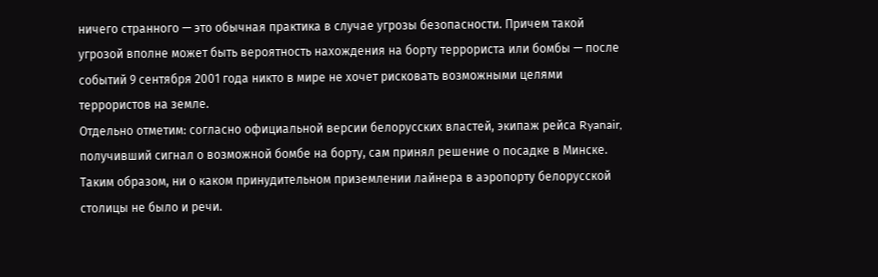ничего странного — это обычная практика в случае угрозы безопасности. Причем такой угрозой вполне может быть вероятность нахождения на борту террориста или бомбы — после событий 9 сентября 2001 года никто в мире не хочет рисковать возможными целями террористов на земле.
Отдельно отметим: согласно официальной версии белорусских властей, экипаж рейса Ryanair, получивший сигнал о возможной бомбе на борту, сам принял решение о посадке в Минске. Таким образом, ни о каком принудительном приземлении лайнера в аэропорту белорусской столицы не было и речи.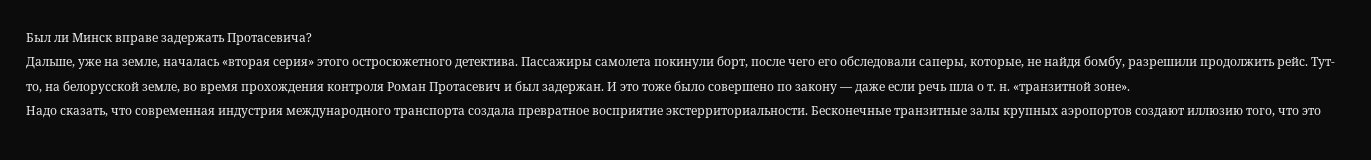Был ли Минск вправе задержать Протасевича?
Дальше, уже на земле, началась «вторая серия» этого остросюжетного детектива. Пассажиры самолета покинули борт, после чего его обследовали саперы, которые, не найдя бомбу, разрешили продолжить рейс. Тут-то, на белорусской земле, во время прохождения контроля Роман Протасевич и был задержан. И это тоже было совершено по закону — даже если речь шла о т. н. «транзитной зоне».
Надо сказать, что современная индустрия международного транспорта создала превратное восприятие экстерриториальности. Бесконечные транзитные залы крупных аэропортов создают иллюзию того, что это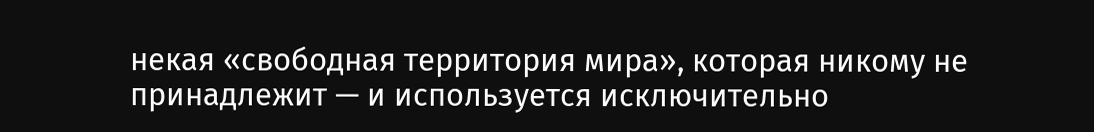некая «свободная территория мира», которая никому не принадлежит — и используется исключительно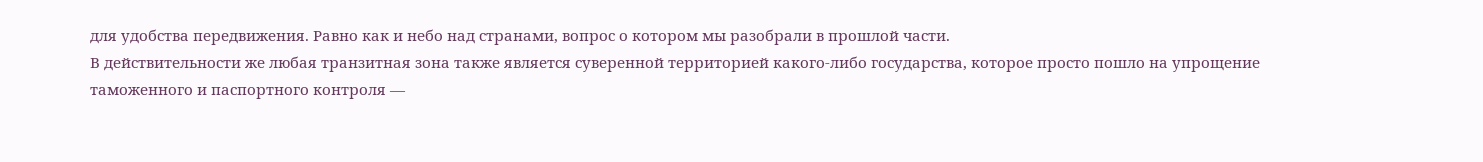для удобства передвижения. Равно как и небо над странами, вопрос о котором мы разобрали в прошлой части.
В действительности же любая транзитная зона также является суверенной территорией какого-либо государства, которое просто пошло на упрощение таможенного и паспортного контроля —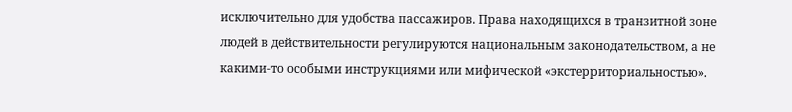исключительно для удобства пассажиров. Права находящихся в транзитной зоне людей в действительности регулируются национальным законодательством, а не какими-то особыми инструкциями или мифической «экстерриториальностью».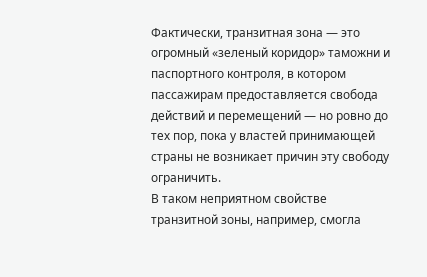Фактически, транзитная зона — это огромный «зеленый коридор» таможни и паспортного контроля, в котором пассажирам предоставляется свобода действий и перемещений — но ровно до тех пор, пока у властей принимающей страны не возникает причин эту свободу ограничить.
В таком неприятном свойстве транзитной зоны, например, смогла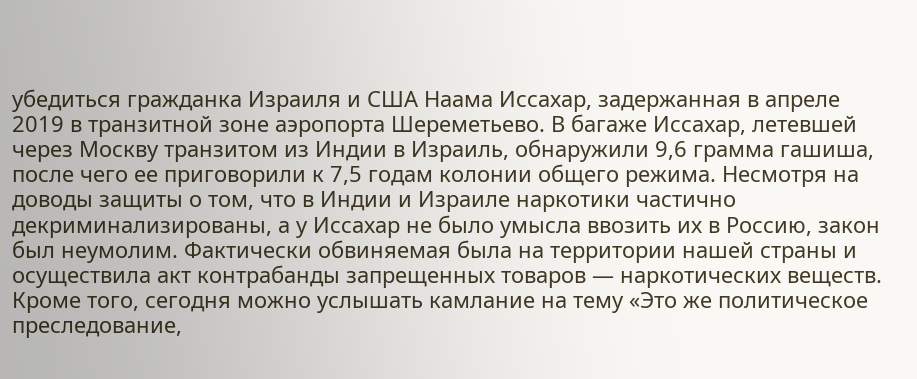убедиться гражданка Израиля и США Наама Иссахар, задержанная в апреле 2019 в транзитной зоне аэропорта Шереметьево. В багаже Иссахар, летевшей через Москву транзитом из Индии в Израиль, обнаружили 9,6 грамма гашиша, после чего ее приговорили к 7,5 годам колонии общего режима. Несмотря на доводы защиты о том, что в Индии и Израиле наркотики частично декриминализированы, а у Иссахар не было умысла ввозить их в Россию, закон был неумолим. Фактически обвиняемая была на территории нашей страны и осуществила акт контрабанды запрещенных товаров — наркотических веществ.
Кроме того, сегодня можно услышать камлание на тему «Это же политическое преследование,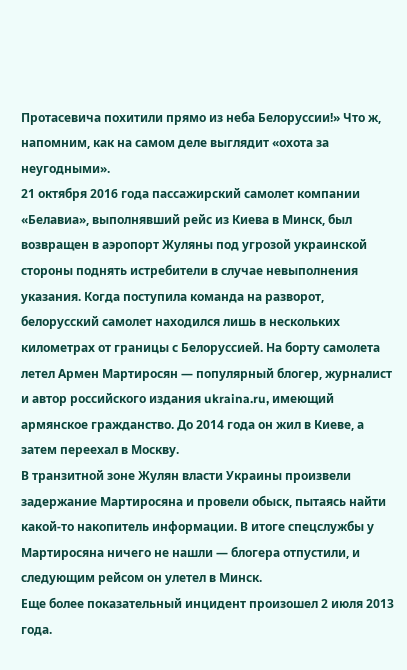Протасевича похитили прямо из неба Белоруссии!» Что ж, напомним, как на самом деле выглядит «охота за неугодными».
21 октября 2016 года пассажирский самолет компании «Белавиа», выполнявший рейс из Киева в Минск, был возвращен в аэропорт Жуляны под угрозой украинской стороны поднять истребители в случае невыполнения указания. Когда поступила команда на разворот, белорусский самолет находился лишь в нескольких километрах от границы с Белоруссией. На борту самолета летел Армен Мартиросян — популярный блогер, журналист и автор российского издания ukraina.ru, имеющий армянское гражданство. До 2014 года он жил в Киеве, а затем переехал в Москву.
В транзитной зоне Жулян власти Украины произвели задержание Мартиросяна и провели обыск, пытаясь найти какой-то накопитель информации. В итоге спецслужбы у Мартиросяна ничего не нашли — блогера отпустили, и следующим рейсом он улетел в Минск.
Еще более показательный инцидент произошел 2 июля 2013 года.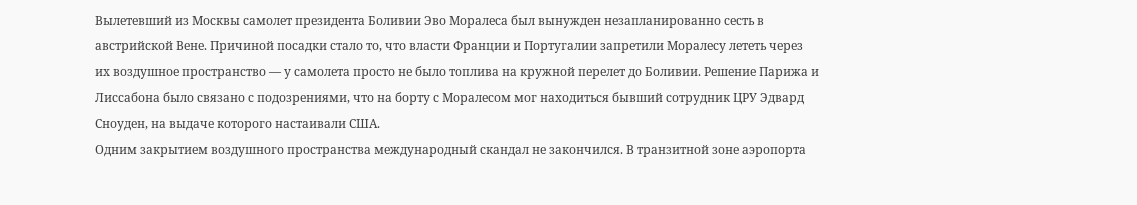Вылетевший из Москвы самолет президента Боливии Эво Моралеса был вынужден незапланированно сесть в австрийской Вене. Причиной посадки стало то, что власти Франции и Португалии запретили Моралесу лететь через их воздушное пространство — у самолета просто не было топлива на кружной перелет до Боливии. Решение Парижа и Лиссабона было связано с подозрениями, что на борту с Моралесом мог находиться бывший сотрудник ЦРУ Эдвард Сноуден, на выдаче которого настаивали США.
Одним закрытием воздушного пространства международный скандал не закончился. В транзитной зоне аэропорта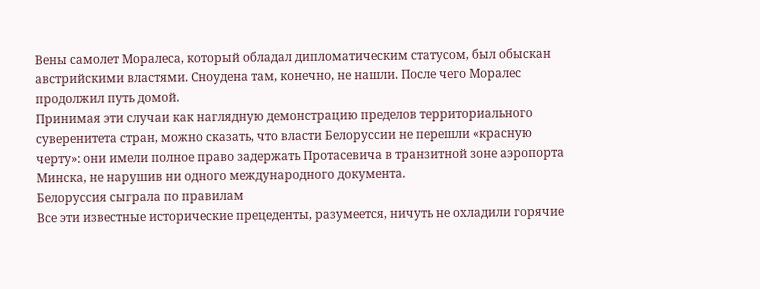Вены самолет Моралеса, который обладал дипломатическим статусом, был обыскан австрийскими властями. Сноудена там, конечно, не нашли. После чего Моралес продолжил путь домой.
Принимая эти случаи как наглядную демонстрацию пределов территориального суверенитета стран, можно сказать, что власти Белоруссии не перешли «красную черту»: они имели полное право задержать Протасевича в транзитной зоне аэропорта Минска, не нарушив ни одного международного документа.
Белоруссия сыграла по правилам
Все эти известные исторические прецеденты, разумеется, ничуть не охладили горячие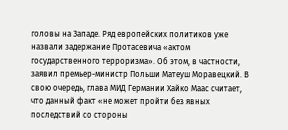головы на Западе. Ряд европейских политиков уже назвали задержание Протасевича «актом государственного терроризма». Об этом, в частности, заявил премьер-министр Польши Матеуш Моравецкий. В свою очередь, глава МИД Германии Хайко Маас считает, что данный факт «не может пройти без явных последствий со стороны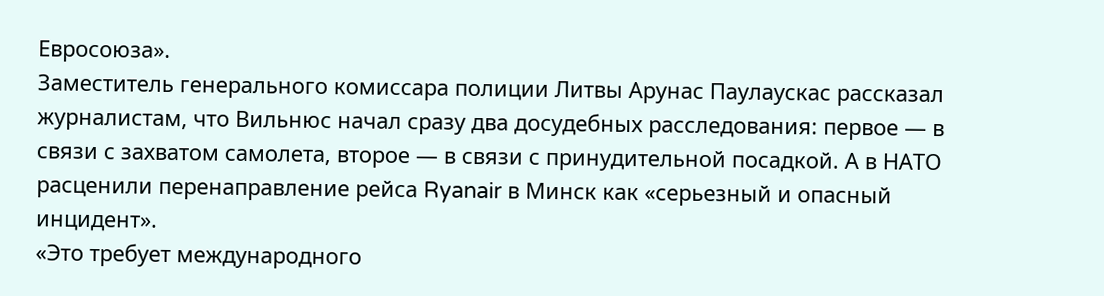Евросоюза».
Заместитель генерального комиссара полиции Литвы Арунас Паулаускас рассказал журналистам, что Вильнюс начал сразу два досудебных расследования: первое — в связи с захватом самолета, второе — в связи с принудительной посадкой. А в НАТО расценили перенаправление рейса Ryanair в Минск как «серьезный и опасный инцидент».
«Это требует международного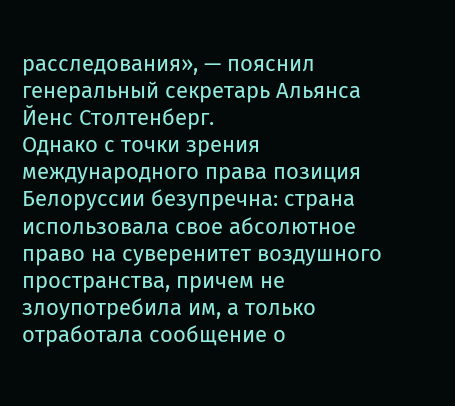расследования», — пояснил генеральный секретарь Альянса Йенс Столтенберг.
Однако с точки зрения международного права позиция Белоруссии безупречна: страна использовала свое абсолютное право на суверенитет воздушного пространства, причем не злоупотребила им, а только отработала сообщение о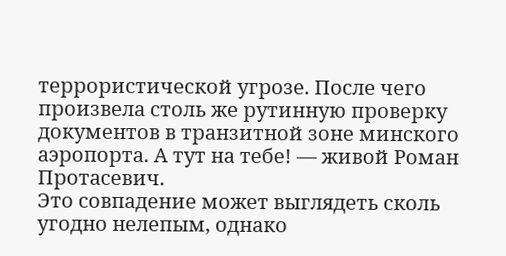террористической угрозе. После чего произвела столь же рутинную проверку документов в транзитной зоне минского аэропорта. А тут на тебе! — живой Роман Протасевич.
Это совпадение может выглядеть сколь угодно нелепым, однако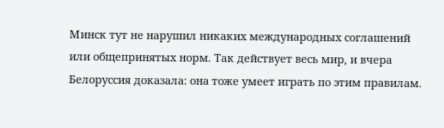Минск тут не нарушил никаких международных соглашений или общепринятых норм. Так действует весь мир, и вчера Белоруссия доказала: она тоже умеет играть по этим правилам.